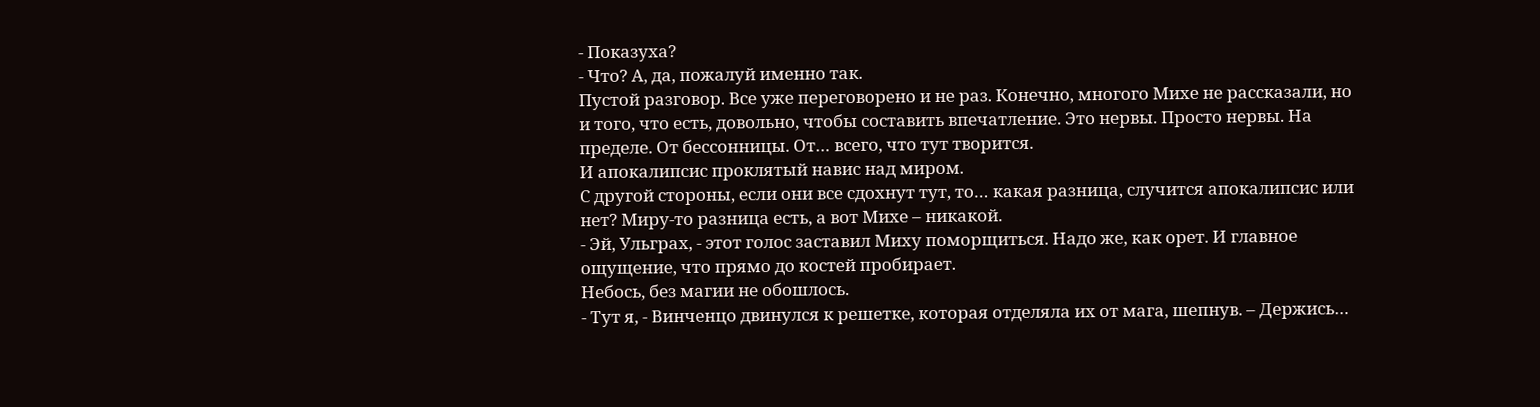- Показуха?
- Что? А, да, пожалуй именно так.
Пустой разговор. Все уже переговорено и не раз. Конечно, многого Михе не рассказали, но и того, что есть, довольно, чтобы составить впечатление. Это нервы. Просто нервы. На пределе. От бессонницы. От… всего, что тут творится.
И апокалипсис проклятый навис над миром.
С другой стороны, если они все сдохнут тут, то… какая разница, случится апокалипсис или нет? Миру-то разница есть, а вот Михе – никакой.
- Эй, Ульграх, - этот голос заставил Миху поморщиться. Надо же, как орет. И главное ощущение, что прямо до костей пробирает.
Небось, без магии не обошлось.
- Тут я, - Винченцо двинулся к решетке, которая отделяла их от мага, шепнув. – Держись…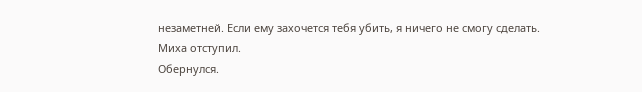незаметней. Если ему захочется тебя убить, я ничего не смогу сделать.
Миха отступил.
Обернулся.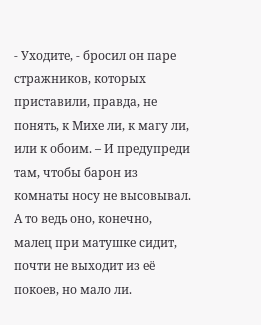- Уходите, - бросил он паре стражников, которых приставили, правда, не понять, к Михе ли, к магу ли, или к обоим. – И предупреди там, чтобы барон из комнаты носу не высовывал.
А то ведь оно, конечно, малец при матушке сидит, почти не выходит из её покоев, но мало ли.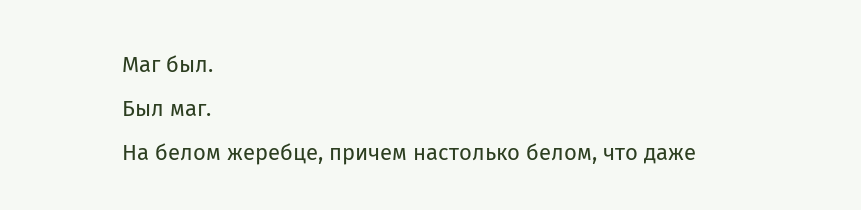Маг был.
Был маг.
На белом жеребце, причем настолько белом, что даже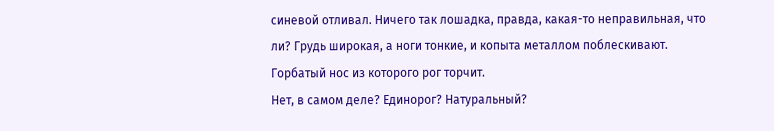синевой отливал. Ничего так лошадка, правда, какая-то неправильная, что ли? Грудь широкая, а ноги тонкие, и копыта металлом поблескивают. Горбатый нос из которого рог торчит.
Нет, в самом деле? Единорог? Натуральный?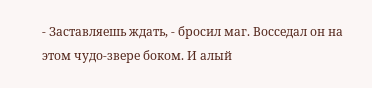- Заставляешь ждать, - бросил маг. Восседал он на этом чудо-звере боком. И алый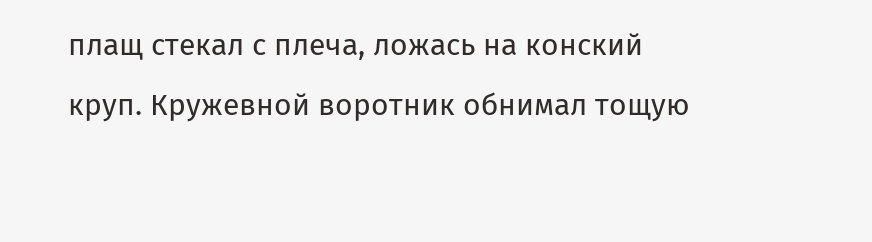плащ стекал с плеча, ложась на конский круп. Кружевной воротник обнимал тощую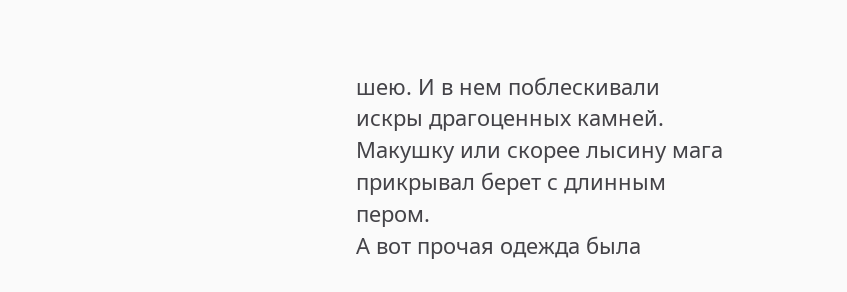шею. И в нем поблескивали искры драгоценных камней. Макушку или скорее лысину мага прикрывал берет с длинным пером.
А вот прочая одежда была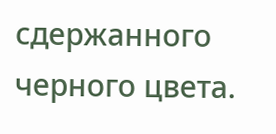сдержанного черного цвета.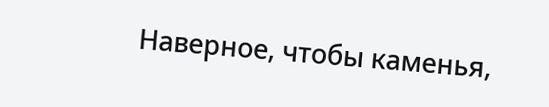Наверное, чтобы каменья,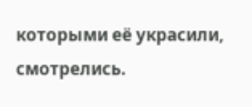которыми её украсили, смотрелись.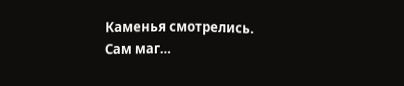Каменья смотрелись.
Сам маг…